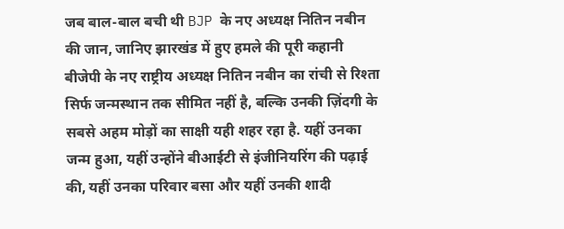जब बाल-बाल बची थी BJP के नए अध्यक्ष नितिन नबीन की जान, जानिए झारखंड में हुए हमले की पूरी कहानी
बीजेपी के नए राष्ट्रीय अध्यक्ष नितिन नबीन का रांची से रिश्ता सिर्फ जन्मस्थान तक सीमित नहीं है, बल्कि उनकी ज़िंदगी के सबसे अहम मोड़ों का साक्षी यही शहर रहा है. यहीं उनका जन्म हुआ, यहीं उन्होंने बीआईटी से इंजीनियरिंग की पढ़ाई की, यहीं उनका परिवार बसा और यहीं उनकी शादी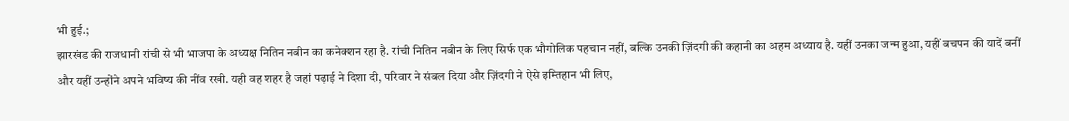भी हुई.;
झारखंड की राजधानी रांची से भी भाजपा के अध्यक्ष नितिन नबीन का कनेक्शन रहा है. रांची नितिन नबीन के लिए सिर्फ एक भौगोलिक पहचान नहीं, बल्कि उनकी ज़िंदगी की कहानी का अहम अध्याय है. यहीं उनका जन्म हुआ, यहीं बचपन की यादें बनीं और यहीं उन्होंने अपने भविष्य की नींव रखी. यही वह शहर है जहां पढ़ाई ने दिशा दी, परिवार ने संबल दिया और ज़िंदगी ने ऐसे इम्तिहान भी लिए,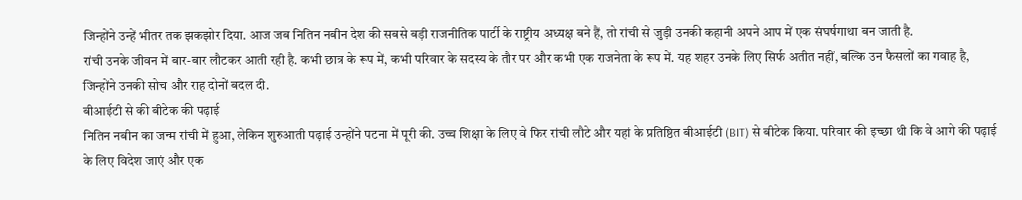जिन्होंने उन्हें भीतर तक झकझोर दिया. आज जब नितिन नबीन देश की सबसे बड़ी राजनीतिक पार्टी के राष्ट्रीय अध्यक्ष बने हैं, तो रांची से जुड़ी उनकी कहानी अपने आप में एक संघर्षगाथा बन जाती है.
रांची उनके जीवन में बार-बार लौटकर आती रही है. कभी छात्र के रूप में, कभी परिवार के सदस्य के तौर पर और कभी एक राजनेता के रूप में. यह शहर उनके लिए सिर्फ अतीत नहीं, बल्कि उन फैसलों का गवाह है, जिन्होंने उनकी सोच और राह दोनों बदल दी.
बीआईटी से की बीटेक की पढ़ाई
नितिन नबीन का जन्म रांची में हुआ, लेकिन शुरुआती पढ़ाई उन्होंने पटना में पूरी की. उच्च शिक्षा के लिए वे फिर रांची लौटे और यहां के प्रतिष्ठित बीआईटी (BIT) से बीटेक किया. परिवार की इच्छा थी कि वे आगे की पढ़ाई के लिए विदेश जाएं और एक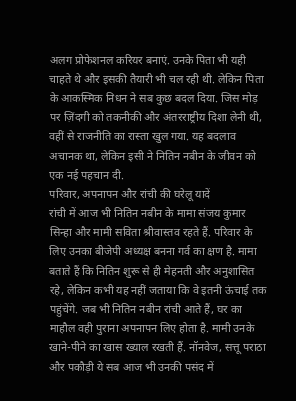अलग प्रोफेशनल करियर बनाएं. उनके पिता भी यही चाहते थे और इसकी तैयारी भी चल रही थी. लेकिन पिता के आकस्मिक निधन ने सब कुछ बदल दिया. जिस मोड़ पर ज़िंदगी को तकनीकी और अंतरराष्ट्रीय दिशा लेनी थी, वहीं से राजनीति का रास्ता खुल गया. यह बदलाव अचानक था, लेकिन इसी ने नितिन नबीन के जीवन को एक नई पहचान दी.
परिवार, अपनापन और रांची की घरेलू यादें
रांची में आज भी नितिन नबीन के मामा संजय कुमार सिन्हा और मामी सविता श्रीवास्तव रहते हैं. परिवार के लिए उनका बीजेपी अध्यक्ष बनना गर्व का क्षण है. मामा बताते हैं कि नितिन शुरू से ही मेहनती और अनुशासित रहे, लेकिन कभी यह नहीं जताया कि वे इतनी ऊंचाई तक पहुंचेंगे. जब भी नितिन नबीन रांची आते हैं, घर का माहौल वही पुराना अपनापन लिए होता है. मामी उनके खाने-पीने का खास ख्याल रखती हैं. नॉनवेज, सत्तू पराठा और पकौड़ी ये सब आज भी उनकी पसंद में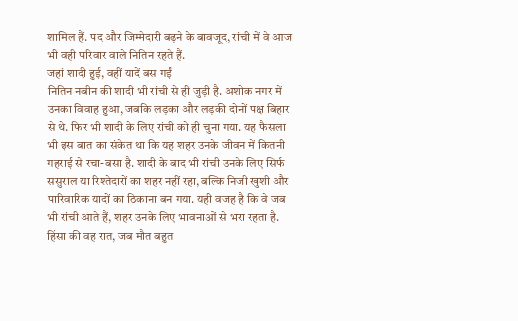शामिल हैं. पद और जिम्मेदारी बढ़ने के बावजूद, रांची में वे आज भी वही परिवार वाले नितिन रहते हैं.
जहां शादी हुई, वहीं यादें बस गईं
नितिन नबीन की शादी भी रांची से ही जुड़ी है. अशोक नगर में उनका विवाह हुआ, जबकि लड़का और लड़की दोनों पक्ष बिहार से थे. फिर भी शादी के लिए रांची को ही चुना गया. यह फैसला भी इस बात का संकेत था कि यह शहर उनके जीवन में कितनी गहराई से रचा-बसा है. शादी के बाद भी रांची उनके लिए सिर्फ ससुराल या रिश्तेदारों का शहर नहीं रहा, बल्कि निजी खुशी और पारिवारिक यादों का ठिकाना बन गया. यही वजह है कि वे जब भी रांची आते हैं, शहर उनके लिए भावनाओं से भरा रहता है.
हिंसा की वह रात, जब मौत बहुत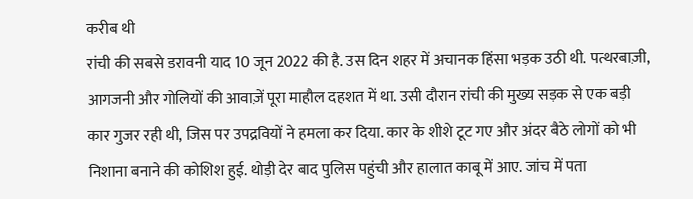करीब थी
रांची की सबसे डरावनी याद 10 जून 2022 की है. उस दिन शहर में अचानक हिंसा भड़क उठी थी. पत्थरबाज़ी, आगजनी और गोलियों की आवाज़ें पूरा माहौल दहशत में था. उसी दौरान रांची की मुख्य सड़क से एक बड़ी कार गुजर रही थी, जिस पर उपद्रवियों ने हमला कर दिया. कार के शीशे टूट गए और अंदर बैठे लोगों को भी निशाना बनाने की कोशिश हुई. थोड़ी देर बाद पुलिस पहुंची और हालात काबू में आए. जांच में पता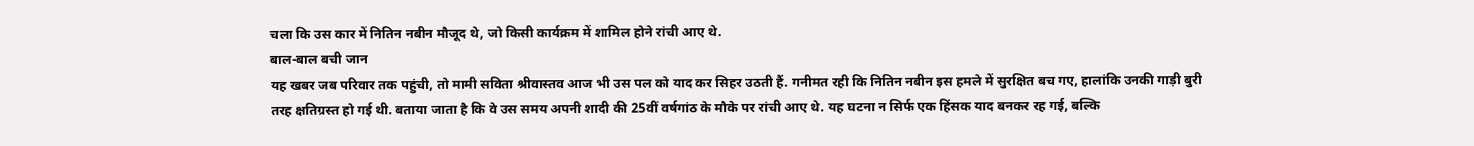चला कि उस कार में नितिन नबीन मौजूद थे, जो किसी कार्यक्रम में शामिल होने रांची आए थे.
बाल-बाल बची जान
यह खबर जब परिवार तक पहुंची, तो मामी सविता श्रीवास्तव आज भी उस पल को याद कर सिहर उठती हैं. गनीमत रही कि नितिन नबीन इस हमले में सुरक्षित बच गए, हालांकि उनकी गाड़ी बुरी तरह क्षतिग्रस्त हो गई थी. बताया जाता है कि वे उस समय अपनी शादी की 25वीं वर्षगांठ के मौके पर रांची आए थे. यह घटना न सिर्फ एक हिंसक याद बनकर रह गई, बल्कि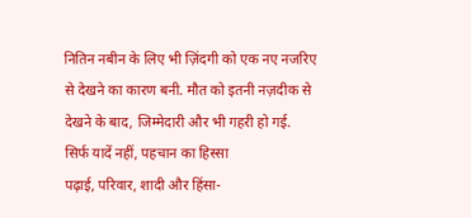नितिन नबीन के लिए भी ज़िंदगी को एक नए नजरिए से देखने का कारण बनी. मौत को इतनी नज़दीक से देखने के बाद, जिम्मेदारी और भी गहरी हो गई.
सिर्फ यादें नहीं, पहचान का हिस्सा
पढ़ाई, परिवार, शादी और हिंसा-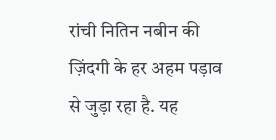रांची नितिन नबीन की ज़िंदगी के हर अहम पड़ाव से जुड़ा रहा है. यह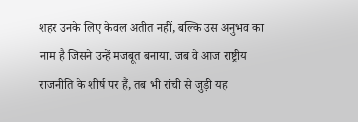शहर उनके लिए केवल अतीत नहीं, बल्कि उस अनुभव का नाम है जिसने उन्हें मजबूत बनाया. जब वे आज राष्ट्रीय राजनीति के शीर्ष पर हैं, तब भी रांची से जुड़ी यह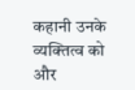कहानी उनके व्यक्तित्व को और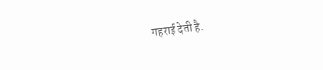गहराई देती है.